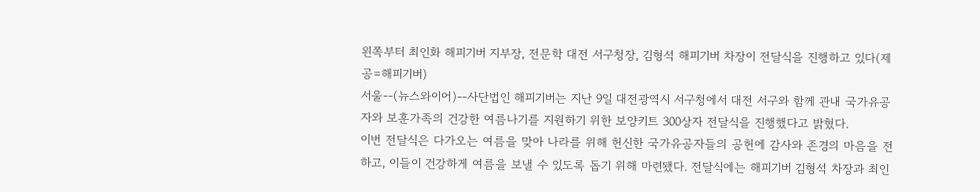왼쪽부터 최인화 해피기버 지부장, 전문학 대전 서구청장, 김형석 해피기버 차장이 전달식을 진행하고 있다(제공=해피기버)
서울--(뉴스와이어)--사단법인 해피기버는 지난 9일 대전광역시 서구청에서 대전 서구와 함께 관내 국가유공자와 보훈가족의 건강한 여름나기를 지원하기 위한 보양키트 300상자 전달식을 진행했다고 밝혔다.
이번 전달식은 다가오는 여름을 맞아 나라를 위해 헌신한 국가유공자들의 공헌에 감사와 존경의 마음을 전하고, 이들이 건강하게 여름을 보낼 수 있도록 돕기 위해 마련됐다. 전달식에는 해피기버 김형석 차장과 최인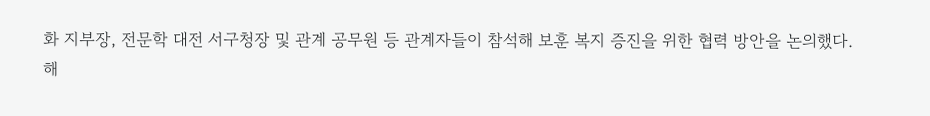화 지부장, 전문학 대전 서구청장 및 관계 공무원 등 관계자들이 참석해 보훈 복지 증진을 위한 협력 방안을 논의했다.
해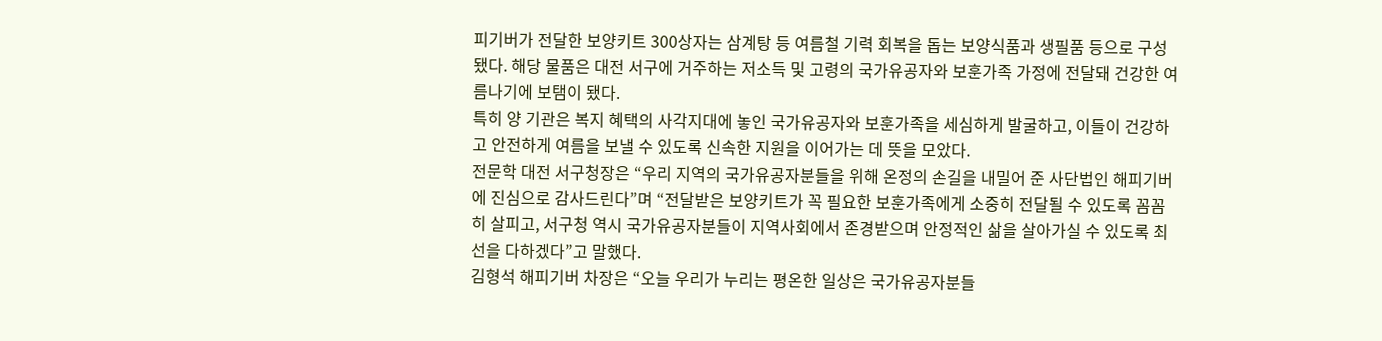피기버가 전달한 보양키트 300상자는 삼계탕 등 여름철 기력 회복을 돕는 보양식품과 생필품 등으로 구성됐다. 해당 물품은 대전 서구에 거주하는 저소득 및 고령의 국가유공자와 보훈가족 가정에 전달돼 건강한 여름나기에 보탬이 됐다.
특히 양 기관은 복지 혜택의 사각지대에 놓인 국가유공자와 보훈가족을 세심하게 발굴하고, 이들이 건강하고 안전하게 여름을 보낼 수 있도록 신속한 지원을 이어가는 데 뜻을 모았다.
전문학 대전 서구청장은 “우리 지역의 국가유공자분들을 위해 온정의 손길을 내밀어 준 사단법인 해피기버에 진심으로 감사드린다”며 “전달받은 보양키트가 꼭 필요한 보훈가족에게 소중히 전달될 수 있도록 꼼꼼히 살피고, 서구청 역시 국가유공자분들이 지역사회에서 존경받으며 안정적인 삶을 살아가실 수 있도록 최선을 다하겠다”고 말했다.
김형석 해피기버 차장은 “오늘 우리가 누리는 평온한 일상은 국가유공자분들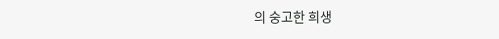의 숭고한 희생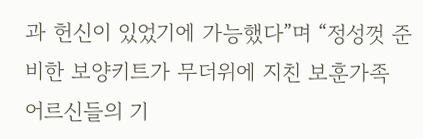과 헌신이 있었기에 가능했다”며 “정성껏 준비한 보양키트가 무더위에 지친 보훈가족 어르신들의 기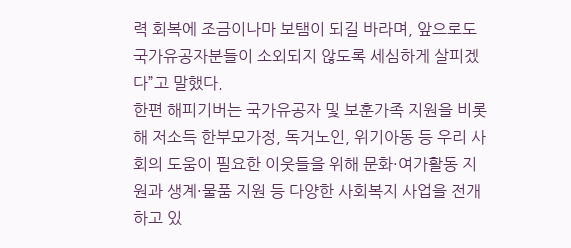력 회복에 조금이나마 보탬이 되길 바라며, 앞으로도 국가유공자분들이 소외되지 않도록 세심하게 살피겠다”고 말했다.
한편 해피기버는 국가유공자 및 보훈가족 지원을 비롯해 저소득 한부모가정, 독거노인, 위기아동 등 우리 사회의 도움이 필요한 이웃들을 위해 문화·여가활동 지원과 생계·물품 지원 등 다양한 사회복지 사업을 전개하고 있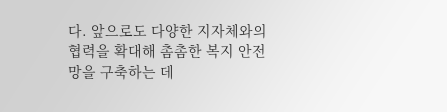다. 앞으로도 다양한 지자체와의 협력을 확대해 촘촘한 복지 안전망을 구축하는 데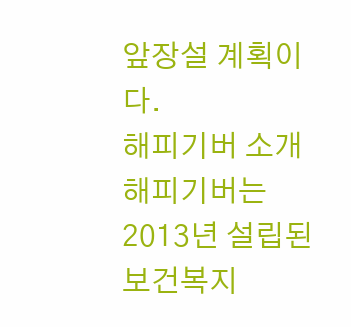앞장설 계획이다.
해피기버 소개
해피기버는 2013년 설립된 보건복지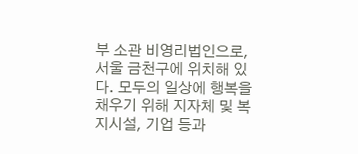부 소관 비영리법인으로, 서울 금천구에 위치해 있다. 모두의 일상에 행복을 채우기 위해 지자체 및 복지시설, 기업 등과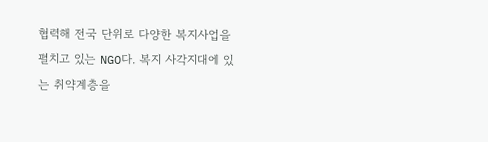협력해 전국 단위로 다양한 복지사업을 펼치고 있는 NGO다. 복지 사각지대에 있는 취약계층을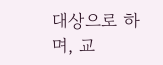대상으로 하며, 교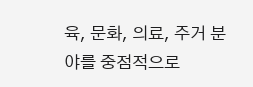육, 문화, 의료, 주거 분야를 중점적으로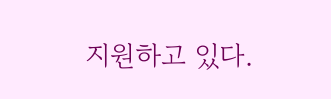지원하고 있다.